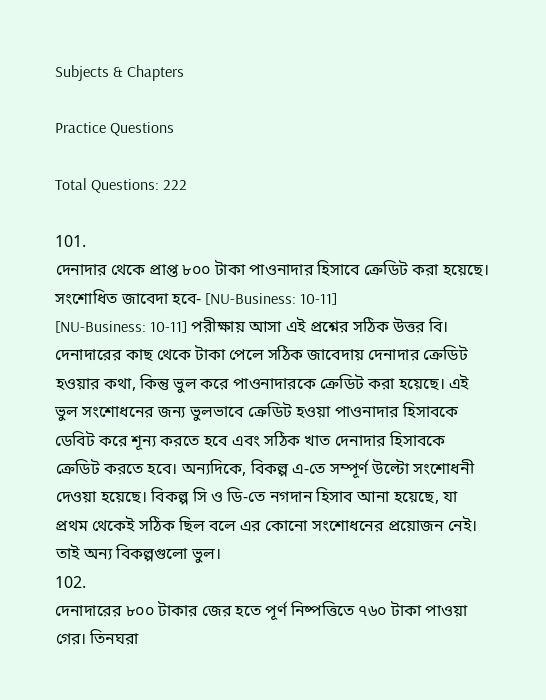Subjects & Chapters

Practice Questions

Total Questions: 222

101.
দেনাদার থেকে প্রাপ্ত ৮০০ টাকা পাওনাদার হিসাবে ক্রেডিট করা হয়েছে। সংশোধিত জাবেদা হবে- [NU-Business: 10-11]
[NU-Business: 10-11] পরীক্ষায় আসা এই প্রশ্নের সঠিক উত্তর বি। দেনাদারের কাছ থেকে টাকা পেলে সঠিক জাবেদায় দেনাদার ক্রেডিট হওয়ার কথা, কিন্তু ভুল করে পাওনাদারকে ক্রেডিট করা হয়েছে। এই ভুল সংশোধনের জন্য ভুলভাবে ক্রেডিট হওয়া পাওনাদার হিসাবকে ডেবিট করে শূন্য করতে হবে এবং সঠিক খাত দেনাদার হিসাবকে ক্রেডিট করতে হবে। অন্যদিকে, বিকল্প এ-তে সম্পূর্ণ উল্টো সংশোধনী দেওয়া হয়েছে। বিকল্প সি ও ডি-তে নগদান হিসাব আনা হয়েছে, যা প্রথম থেকেই সঠিক ছিল বলে এর কোনো সংশোধনের প্রয়োজন নেই। তাই অন্য বিকল্পগুলো ভুল।
102.
দেনাদারের ৮০০ টাকার জের হতে পূর্ণ নিষ্পত্তিতে ৭৬০ টাকা পাওয়া গের। তিনঘরা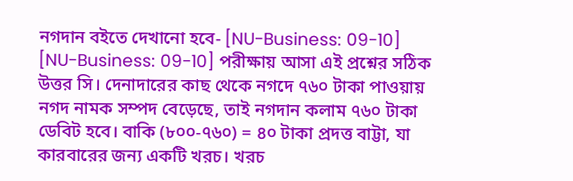নগদান বইতে দেখানো হবে- [NU-Business: 09-10]
[NU-Business: 09-10] পরীক্ষায় আসা এই প্রশ্নের সঠিক উত্তর সি। দেনাদারের কাছ থেকে নগদে ৭৬০ টাকা পাওয়ায় নগদ নামক সম্পদ বেড়েছে, তাই নগদান কলাম ৭৬০ টাকা ডেবিট হবে। বাকি (৮০০-৭৬০) = ৪০ টাকা প্রদত্ত বাট্টা, যা কারবারের জন্য একটি খরচ। খরচ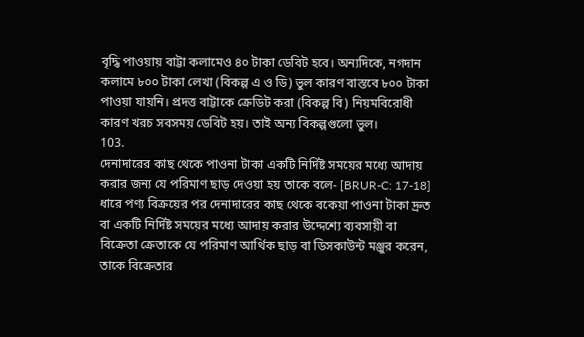বৃদ্ধি পাওয়ায় বাট্টা কলামেও ৪০ টাকা ডেবিট হবে। অন্যদিকে, নগদান কলামে ৮০০ টাকা লেখা (বিকল্প এ ও ডি) ভুল কারণ বাস্তবে ৮০০ টাকা পাওয়া যায়নি। প্রদত্ত বাট্টাকে ক্রেডিট করা (বিকল্প বি) নিয়মবিরোধী কারণ খরচ সবসময় ডেবিট হয়। তাই অন্য বিকল্পগুলো ভুল।
103.
দেনাদারের কাছ থেকে পাওনা টাকা একটি নির্দিষ্ট সময়ের মধ্যে আদায় করার জন্য যে পরিমাণ ছাড় দেওয়া হয় তাকে বলে- [BRUR-C: 17-18]
ধারে পণ্য বিক্রয়ের পর দেনাদারের কাছ থেকে বকেয়া পাওনা টাকা দ্রুত বা একটি নির্দিষ্ট সময়ের মধ্যে আদায় করার উদ্দেশ্যে ব্যবসায়ী বা বিক্রেতা ক্রেতাকে যে পরিমাণ আর্থিক ছাড় বা ডিসকাউন্ট মঞ্জুর করেন, তাকে বিক্রেতার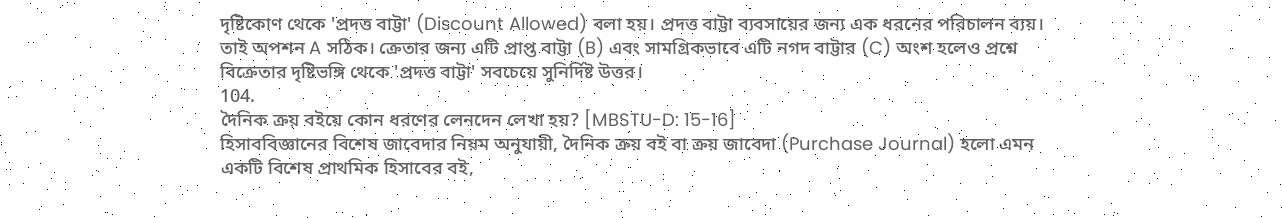দৃষ্টিকোণ থেকে 'প্রদত্ত বাট্টা' (Discount Allowed) বলা হয়। প্রদত্ত বাট্টা ব্যবসায়ের জন্য এক ধরনের পরিচালন ব্যয়। তাই অপশন A সঠিক। ক্রেতার জন্য এটি প্রাপ্ত বাট্টা (B) এবং সামগ্রিকভাবে এটি নগদ বাট্টার (C) অংশ হলেও প্রশ্নে বিক্রেতার দৃষ্টিভঙ্গি থেকে 'প্রদত্ত বাট্টা' সবচেয়ে সুনির্দিষ্ট উত্তর।
104.
দৈনিক ক্রয় বইয়ে কোন ধরণের লেনদেন লেখা হয়? [MBSTU-D: 15-16]
হিসাববিজ্ঞানের বিশেষ জাবেদার নিয়ম অনুযায়ী, দৈনিক ক্রয় বই বা ক্রয় জাবেদা (Purchase Journal) হলো এমন একটি বিশেষ প্রাথমিক হিসাবের বই,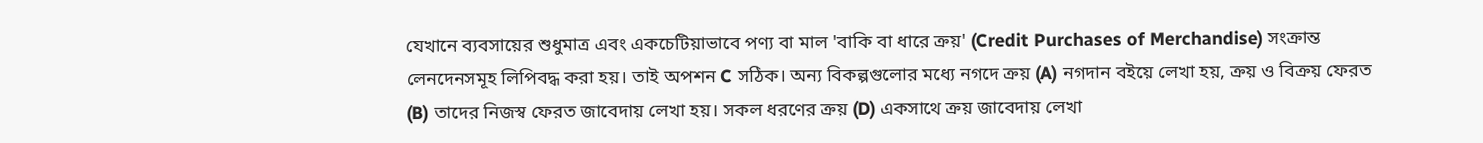যেখানে ব্যবসায়ের শুধুমাত্র এবং একচেটিয়াভাবে পণ্য বা মাল 'বাকি বা ধারে ক্রয়' (Credit Purchases of Merchandise) সংক্রান্ত লেনদেনসমূহ লিপিবদ্ধ করা হয়। তাই অপশন C সঠিক। অন্য বিকল্পগুলোর মধ্যে নগদে ক্রয় (A) নগদান বইয়ে লেখা হয়, ক্রয় ও বিক্রয় ফেরত (B) তাদের নিজস্ব ফেরত জাবেদায় লেখা হয়। সকল ধরণের ক্রয় (D) একসাথে ক্রয় জাবেদায় লেখা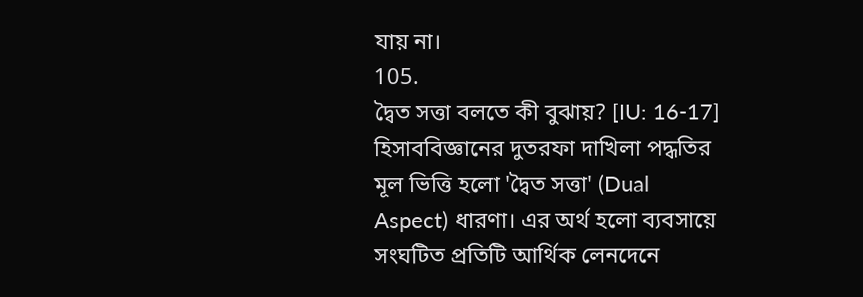যায় না।
105.
দ্বৈত সত্তা বলতে কী বুঝায়? [IU: 16-17]
হিসাববিজ্ঞানের দুতরফা দাখিলা পদ্ধতির মূল ভিত্তি হলো 'দ্বৈত সত্তা' (Dual Aspect) ধারণা। এর অর্থ হলো ব্যবসায়ে সংঘটিত প্রতিটি আর্থিক লেনদেনে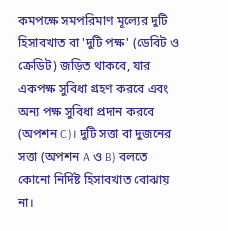কমপক্ষে সমপরিমাণ মূল্যের দুটি হিসাবখাত বা 'দুটি পক্ষ' (ডেবিট ও ক্রেডিট) জড়িত থাকবে, যার একপক্ষ সুবিধা গ্রহণ করবে এবং অন্য পক্ষ সুবিধা প্রদান করবে (অপশন C)। দুটি সত্তা বা দুজনের সত্তা (অপশন A ও B) বলতে কোনো নির্দিষ্ট হিসাবখাত বোঝায় না।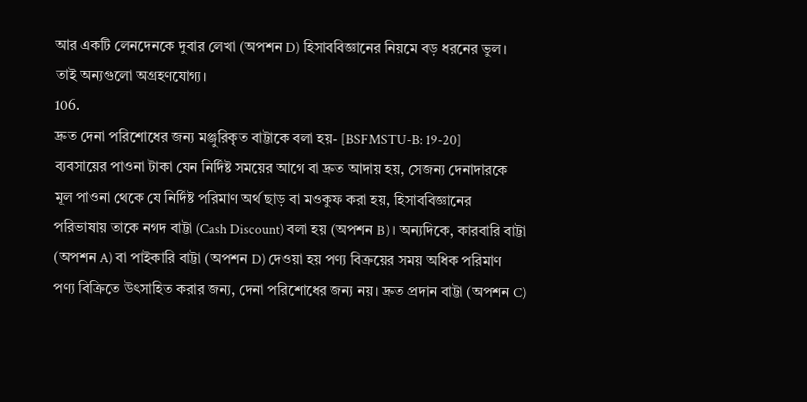আর একটি লেনদেনকে দুবার লেখা (অপশন D) হিসাববিজ্ঞানের নিয়মে বড় ধরনের ভুল। তাই অন্যগুলো অগ্রহণযোগ্য।
106.
দ্রুত দেনা পরিশোধের জন্য মঞ্জুরিকৃত বাট্টাকে বলা হয়- [BSFMSTU-B: 19-20]
ব্যবসায়ের পাওনা টাকা যেন নির্দিষ্ট সময়ের আগে বা দ্রুত আদায় হয়, সেজন্য দেনাদারকে মূল পাওনা থেকে যে নির্দিষ্ট পরিমাণ অর্থ ছাড় বা মওকুফ করা হয়, হিসাববিজ্ঞানের পরিভাষায় তাকে নগদ বাট্টা (Cash Discount) বলা হয় (অপশন B)। অন্যদিকে, কারবারি বাট্টা (অপশন A) বা পাইকারি বাট্টা (অপশন D) দেওয়া হয় পণ্য বিক্রয়ের সময় অধিক পরিমাণ পণ্য বিক্রিতে উৎসাহিত করার জন্য, দেনা পরিশোধের জন্য নয়। দ্রুত প্রদান বাট্টা (অপশন C)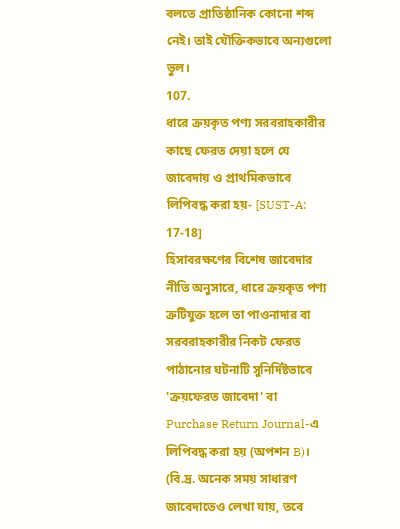বলতে প্রাতিষ্ঠানিক কোনো শব্দ নেই। তাই যৌক্তিকভাবে অন্যগুলো ভুল।
107.
ধারে ক্রয়কৃত পণ্য সরবরাহকারীর কাছে ফেরত দেয়া হলে যে জাবেদায় ও প্রাথমিকভাবে লিপিবদ্ধ করা হয়- [SUST-A: 17-18]
হিসাবরক্ষণের বিশেষ জাবেদার নীতি অনুসারে, ধারে ক্রয়কৃত পণ্য ত্রুটিযুক্ত হলে তা পাওনাদার বা সরবরাহকারীর নিকট ফেরত পাঠানোর ঘটনাটি সুনির্দিষ্টভাবে 'ক্রয়ফেরত জাবেদা' বা Purchase Return Journal-এ লিপিবদ্ধ করা হয় (অপশন B)। (বি.দ্র. অনেক সময় সাধারণ জাবেদাতেও লেখা যায়, তবে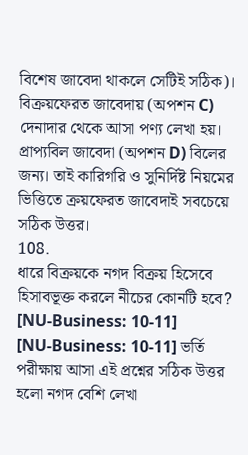বিশেষ জাবেদা থাকলে সেটিই সঠিক)। বিক্রয়ফেরত জাবেদায় (অপশন C) দেনাদার থেকে আসা পণ্য লেখা হয়। প্রাপ্যবিল জাবেদা (অপশন D) বিলের জন্য। তাই কারিগরি ও সুনির্দিষ্ট নিয়মের ভিত্তিতে ক্রয়ফেরত জাবেদাই সবচেয়ে সঠিক উত্তর।
108.
ধারে বিক্রয়কে নগদ বিক্রয় হিসেবে হিসাবভূক্ত করলে নীচের কোনটি হবে? [NU-Business: 10-11]
[NU-Business: 10-11] ভর্তি পরীক্ষায় আসা এই প্রশ্নের সঠিক উত্তর হলো নগদ বেশি লেখা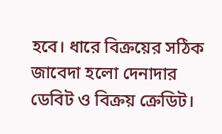হবে। ধারে বিক্রয়ের সঠিক জাবেদা হলো দেনাদার ডেবিট ও বিক্রয় ক্রেডিট।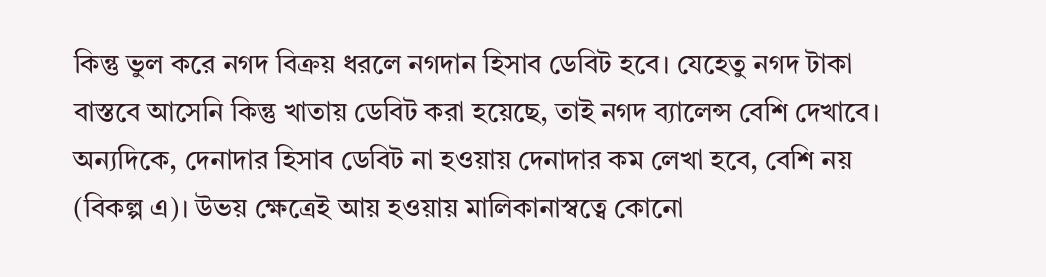কিন্তু ভুল করে নগদ বিক্রয় ধরলে নগদান হিসাব ডেবিট হবে। যেহেতু নগদ টাকা বাস্তবে আসেনি কিন্তু খাতায় ডেবিট করা হয়েছে, তাই নগদ ব্যালেন্স বেশি দেখাবে। অন্যদিকে, দেনাদার হিসাব ডেবিট না হওয়ায় দেনাদার কম লেখা হবে, বেশি নয় (বিকল্প এ)। উভয় ক্ষেত্রেই আয় হওয়ায় মালিকানাস্বত্বে কোনো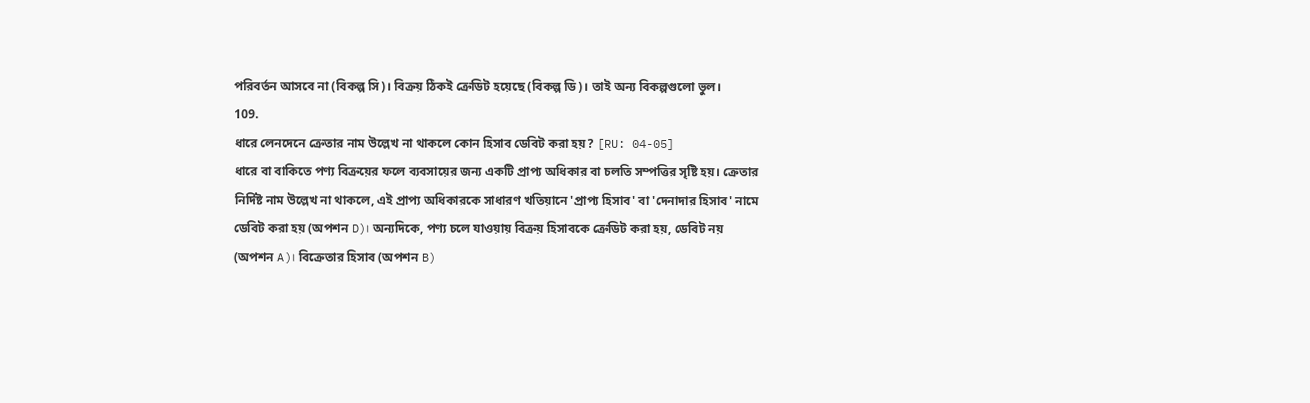পরিবর্তন আসবে না (বিকল্প সি)। বিক্রয় ঠিকই ক্রেডিট হয়েছে (বিকল্প ডি)। তাই অন্য বিকল্পগুলো ভুল।
109.
ধারে লেনদেনে ক্রেতার নাম উল্লেখ না থাকলে কোন হিসাব ডেবিট করা হয়? [RU: 04-05]
ধারে বা বাকিতে পণ্য বিক্রয়ের ফলে ব্যবসায়ের জন্য একটি প্রাপ্য অধিকার বা চলতি সম্পত্তির সৃষ্টি হয়। ক্রেতার নির্দিষ্ট নাম উল্লেখ না থাকলে, এই প্রাপ্য অধিকারকে সাধারণ খতিয়ানে 'প্রাপ্য হিসাব' বা 'দেনাদার হিসাব' নামে ডেবিট করা হয় (অপশন D)। অন্যদিকে, পণ্য চলে যাওয়ায় বিক্রয় হিসাবকে ক্রেডিট করা হয়, ডেবিট নয় (অপশন A)। বিক্রেতার হিসাব (অপশন B)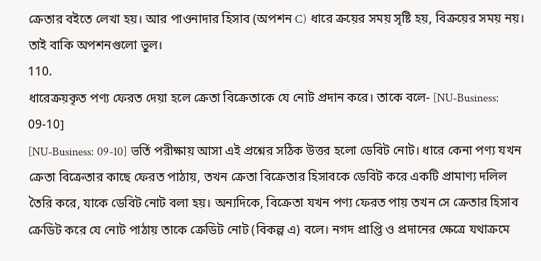ক্রেতার বইতে লেখা হয়। আর পাওনাদার হিসাব (অপশন C) ধারে ক্রয়ের সময় সৃষ্টি হয়, বিক্রয়ের সময় নয়। তাই বাকি অপশনগুলো ভুল।
110.
ধারেক্রয়কৃত পণ্য ফেরত দেয়া হলে ক্রেতা বিক্রেতাকে যে নোট প্রদান করে। তাকে বলে- [NU-Business: 09-10]
[NU-Business: 09-10] ভর্তি পরীক্ষায় আসা এই প্রশ্নের সঠিক উত্তর হলো ডেবিট নোট। ধারে কেনা পণ্য যখন ক্রেতা বিক্রেতার কাছে ফেরত পাঠায়, তখন ক্রেতা বিক্রেতার হিসাবকে ডেবিট করে একটি প্রামাণ্য দলিল তৈরি করে, যাকে ডেবিট নোট বলা হয়। অন্যদিকে, বিক্রেতা যখন পণ্য ফেরত পায় তখন সে ক্রেতার হিসাব ক্রেডিট করে যে নোট পাঠায় তাকে ক্রেডিট নোট (বিকল্প এ) বলে। নগদ প্রাপ্তি ও প্রদানের ক্ষেত্রে যথাক্রমে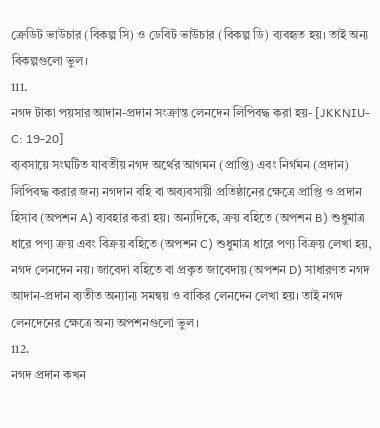ক্রেডিট ভাউচার (বিকল্প সি) ও ডেবিট ভাউচার (বিকল্প ডি) ব্যবহৃত হয়। তাই অন্য বিকল্পগুলো ভুল।
111.
নগদ টাকা পয়সার আদান-প্রদান সংক্রান্ত লেনদেন লিপিবদ্ধ করা হয়- [JKKNIU-C: 19-20]
ব্যবসায়ে সংঘটিত যাবতীয় নগদ অর্থের আগমন (প্রাপ্তি) এবং নির্গমন (প্রদান) লিপিবদ্ধ করার জন্য নগদান বহি বা অব্যবসায়ী প্রতিষ্ঠানের ক্ষেত্রে প্রাপ্তি ও প্রদান হিসাব (অপশন A) ব্যবহার করা হয়। অন্যদিকে, ক্রয় বহিতে (অপশন B) শুধুমাত্র ধারে পণ্য ক্রয় এবং বিক্রয় বহিতে (অপশন C) শুধুমাত্র ধারে পণ্য বিক্রয় লেখা হয়, নগদ লেনদেন নয়। জাবেদা বহিতে বা প্রকৃত জাবেদায় (অপশন D) সাধারণত নগদ আদান-প্রদান ব্যতীত অন্যান্য সমন্বয় ও বাকির লেনদেন লেখা হয়। তাই নগদ লেনদেনের ক্ষেত্রে অন্য অপশনগুলো ভুল।
112.
নগদ প্রদান কখন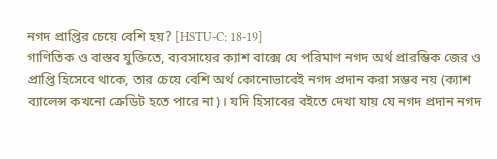নগদ প্রাপ্তির চেয়ে বেশি হয়? [HSTU-C: 18-19]
গাণিতিক ও বাস্তব যুক্তিতে, ব্যবসায়ের ক্যাশ বাক্সে যে পরিমাণ নগদ অর্থ প্রারম্ভিক জের ও প্রাপ্তি হিসেবে থাকে, তার চেয়ে বেশি অর্থ কোনোভাবেই নগদ প্রদান করা সম্ভব নয় (ক্যাশ ব্যালেন্স কখনো ক্রেডিট হতে পারে না)। যদি হিসাবের বইতে দেখা যায় যে নগদ প্রদান নগদ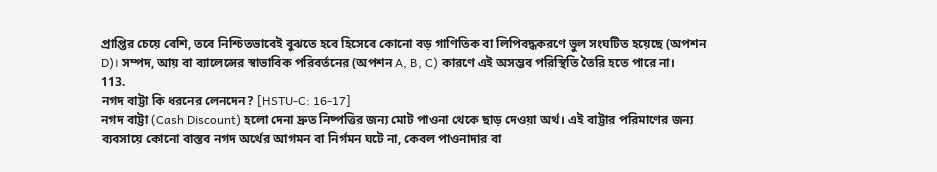প্রাপ্তির চেয়ে বেশি, তবে নিশ্চিতভাবেই বুঝতে হবে হিসেবে কোনো বড় গাণিতিক বা লিপিবদ্ধকরণে ভুল সংঘটিত হয়েছে (অপশন D)। সম্পদ, আয় বা ব্যালেন্সের স্বাভাবিক পরিবর্তনের (অপশন A, B, C) কারণে এই অসম্ভব পরিস্থিতি তৈরি হতে পারে না।
113.
নগদ বাট্টা কি ধরনের লেনদেন? [HSTU-C: 16-17]
নগদ বাট্টা (Cash Discount) হলো দেনা দ্রুত নিষ্পত্তির জন্য মোট পাওনা থেকে ছাড় দেওয়া অর্থ। এই বাট্টার পরিমাণের জন্য ব্যবসায়ে কোনো বাস্তব নগদ অর্থের আগমন বা নির্গমন ঘটে না, কেবল পাওনাদার বা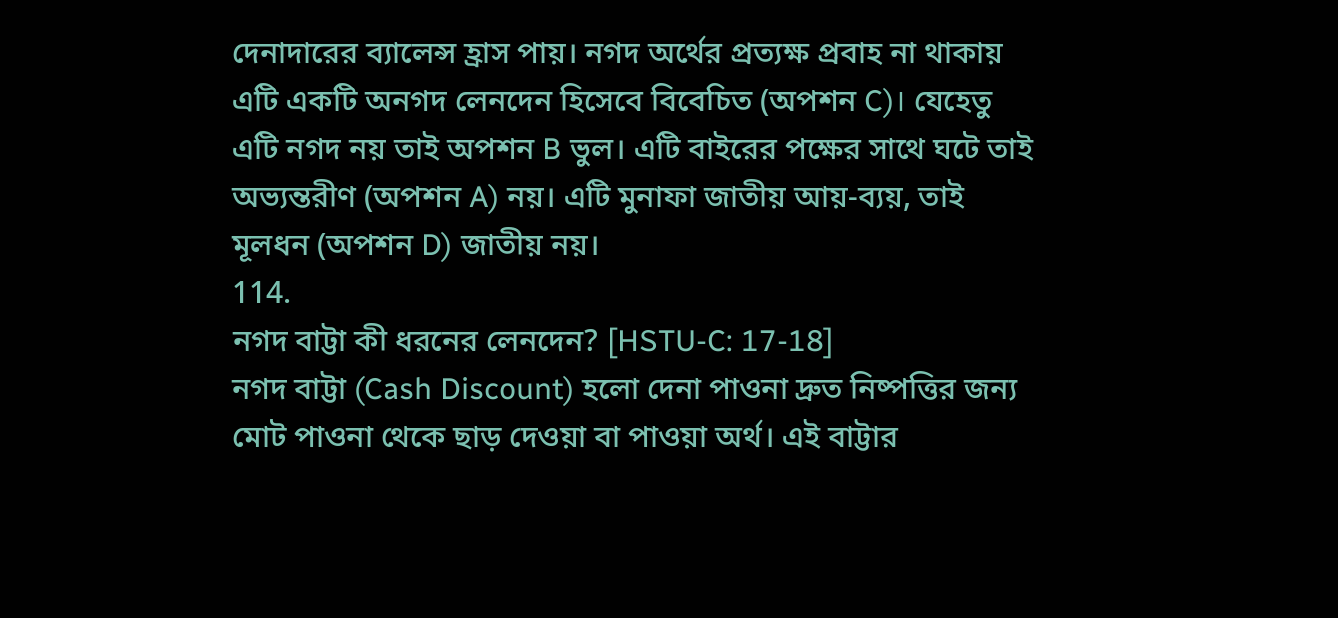দেনাদারের ব্যালেন্স হ্রাস পায়। নগদ অর্থের প্রত্যক্ষ প্রবাহ না থাকায় এটি একটি অনগদ লেনদেন হিসেবে বিবেচিত (অপশন C)। যেহেতু এটি নগদ নয় তাই অপশন B ভুল। এটি বাইরের পক্ষের সাথে ঘটে তাই অভ্যন্তরীণ (অপশন A) নয়। এটি মুনাফা জাতীয় আয়-ব্যয়, তাই মূলধন (অপশন D) জাতীয় নয়।
114.
নগদ বাট্টা কী ধরনের লেনদেন? [HSTU-C: 17-18]
নগদ বাট্টা (Cash Discount) হলো দেনা পাওনা দ্রুত নিষ্পত্তির জন্য মোট পাওনা থেকে ছাড় দেওয়া বা পাওয়া অর্থ। এই বাট্টার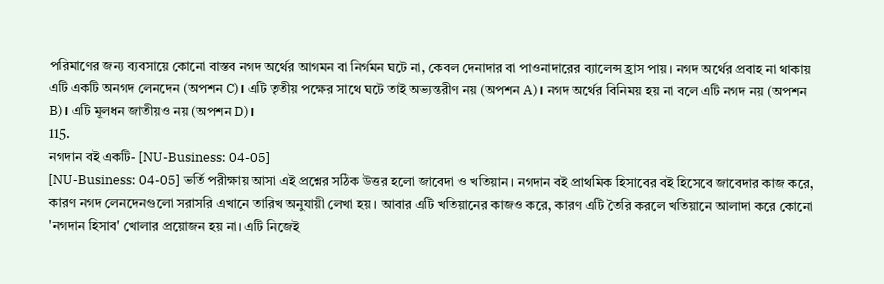পরিমাণের জন্য ব্যবসায়ে কোনো বাস্তব নগদ অর্থের আগমন বা নির্গমন ঘটে না, কেবল দেনাদার বা পাওনাদারের ব্যালেন্স হ্রাস পায়। নগদ অর্থের প্রবাহ না থাকায় এটি একটি অনগদ লেনদেন (অপশন C)। এটি তৃতীয় পক্ষের সাথে ঘটে তাই অভ্যন্তরীণ নয় (অপশন A)। নগদ অর্থের বিনিময় হয় না বলে এটি নগদ নয় (অপশন B)। এটি মূলধন জাতীয়ও নয় (অপশন D)।
115.
নগদান বই একটি- [NU-Business: 04-05]
[NU-Business: 04-05] ভর্তি পরীক্ষায় আসা এই প্রশ্নের সঠিক উত্তর হলো জাবেদা ও খতিয়ান। নগদান বই প্রাথমিক হিসাবের বই হিসেবে জাবেদার কাজ করে, কারণ নগদ লেনদেনগুলো সরাসরি এখানে তারিখ অনুযায়ী লেখা হয়। আবার এটি খতিয়ানের কাজও করে, কারণ এটি তৈরি করলে খতিয়ানে আলাদা করে কোনো 'নগদান হিসাব' খোলার প্রয়োজন হয় না। এটি নিজেই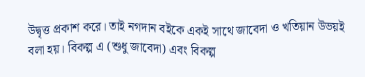উদ্বৃত্ত প্রকাশ করে। তাই নগদান বইকে একই সাথে জাবেদা ও খতিয়ান উভয়ই বলা হয়। বিকল্প এ (শুধু জাবেদা) এবং বিকল্প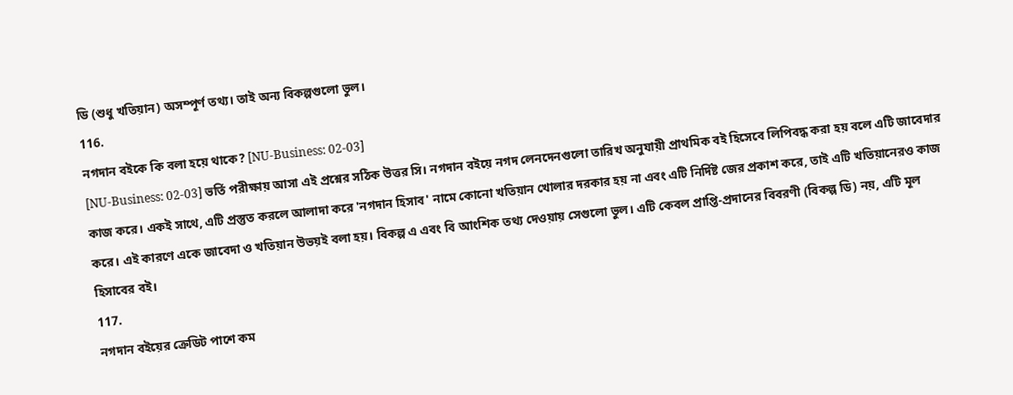ডি (শুধু খতিয়ান) অসম্পূর্ণ তথ্য। তাই অন্য বিকল্পগুলো ভুল।
116.
নগদান বইকে কি বলা হয়ে থাকে? [NU-Business: 02-03]
[NU-Business: 02-03] ভর্তি পরীক্ষায় আসা এই প্রশ্নের সঠিক উত্তর সি। নগদান বইয়ে নগদ লেনদেনগুলো তারিখ অনুযায়ী প্রাথমিক বই হিসেবে লিপিবদ্ধ করা হয় বলে এটি জাবেদার কাজ করে। একই সাথে, এটি প্রস্তুত করলে আলাদা করে 'নগদান হিসাব' নামে কোনো খতিয়ান খোলার দরকার হয় না এবং এটি নির্দিষ্ট জের প্রকাশ করে, তাই এটি খতিয়ানেরও কাজ করে। এই কারণে একে জাবেদা ও খতিয়ান উভয়ই বলা হয়। বিকল্প এ এবং বি আংশিক তথ্য দেওয়ায় সেগুলো ভুল। এটি কেবল প্রাপ্তি-প্রদানের বিবরণী (বিকল্প ডি) নয়, এটি মূল হিসাবের বই।
117.
নগদান বইয়ের ক্রেডিট পাশে কম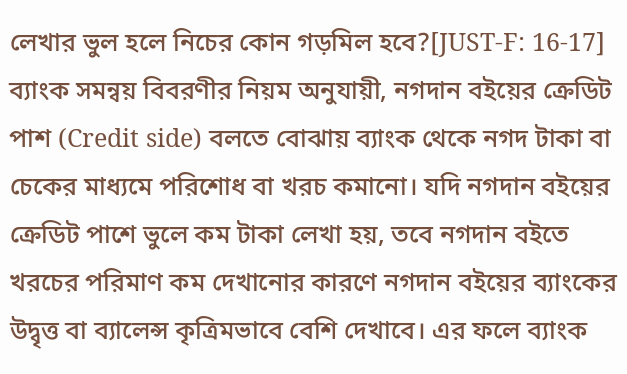লেখার ভুল হলে নিচের কোন গড়মিল হবে?[JUST-F: 16-17]
ব্যাংক সমন্বয় বিবরণীর নিয়ম অনুযায়ী, নগদান বইয়ের ক্রেডিট পাশ (Credit side) বলতে বোঝায় ব্যাংক থেকে নগদ টাকা বা চেকের মাধ্যমে পরিশোধ বা খরচ কমানো। যদি নগদান বইয়ের ক্রেডিট পাশে ভুলে কম টাকা লেখা হয়, তবে নগদান বইতে খরচের পরিমাণ কম দেখানোর কারণে নগদান বইয়ের ব্যাংকের উদ্বৃত্ত বা ব্যালেন্স কৃত্রিমভাবে বেশি দেখাবে। এর ফলে ব্যাংক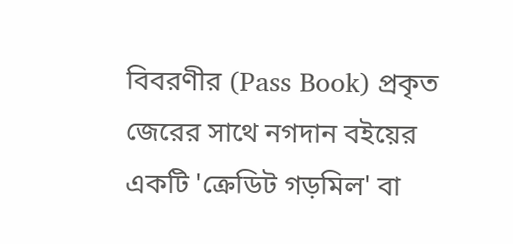বিবরণীর (Pass Book) প্রকৃত জেরের সাথে নগদান বইয়ের একটি 'ক্রেডিট গড়মিল' বা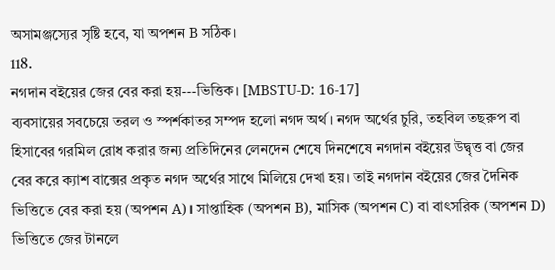অসামঞ্জস্যের সৃষ্টি হবে, যা অপশন B সঠিক।
118.
নগদান বইয়ের জের বের করা হয়---ভিত্তিক। [MBSTU-D: 16-17]
ব্যবসায়ের সবচেয়ে তরল ও স্পর্শকাতর সম্পদ হলো নগদ অর্থ। নগদ অর্থের চুরি, তহবিল তছরুপ বা হিসাবের গরমিল রোধ করার জন্য প্রতিদিনের লেনদেন শেষে দিনশেষে নগদান বইয়ের উদ্বৃত্ত বা জের বের করে ক্যাশ বাক্সের প্রকৃত নগদ অর্থের সাথে মিলিয়ে দেখা হয়। তাই নগদান বইয়ের জের দৈনিক ভিত্তিতে বের করা হয় (অপশন A)। সাপ্তাহিক (অপশন B), মাসিক (অপশন C) বা বাৎসরিক (অপশন D) ভিত্তিতে জের টানলে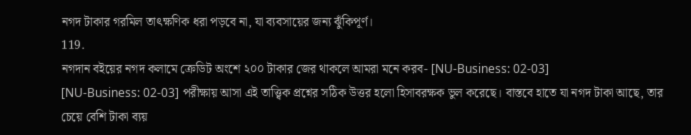নগদ টাকার গরমিল তাৎক্ষণিক ধরা পড়বে না, যা ব্যবসায়ের জন্য ঝুঁকিপূর্ণ।
119.
নগদান বইয়ের নগদ কলামে ক্রেডিট অংশে ২০০ টাকার জের থাকলে আমরা মনে করব- [NU-Business: 02-03]
[NU-Business: 02-03] পরীক্ষায় আসা এই তাত্ত্বিক প্রশ্নের সঠিক উত্তর হলো হিসাবরক্ষক ভুল করেছে। বাস্তবে হাতে যা নগদ টাকা আছে, তার চেয়ে বেশি টাকা ব্যয়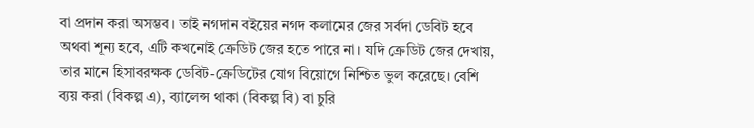বা প্রদান করা অসম্ভব। তাই নগদান বইয়ের নগদ কলামের জের সর্বদা ডেবিট হবে অথবা শূন্য হবে, এটি কখনোই ক্রেডিট জের হতে পারে না। যদি ক্রেডিট জের দেখায়, তার মানে হিসাবরক্ষক ডেবিট-ক্রেডিটের যোগ বিয়োগে নিশ্চিত ভুল করেছে। বেশি ব্যয় করা (বিকল্প এ), ব্যালেন্স থাকা (বিকল্প বি) বা চুরি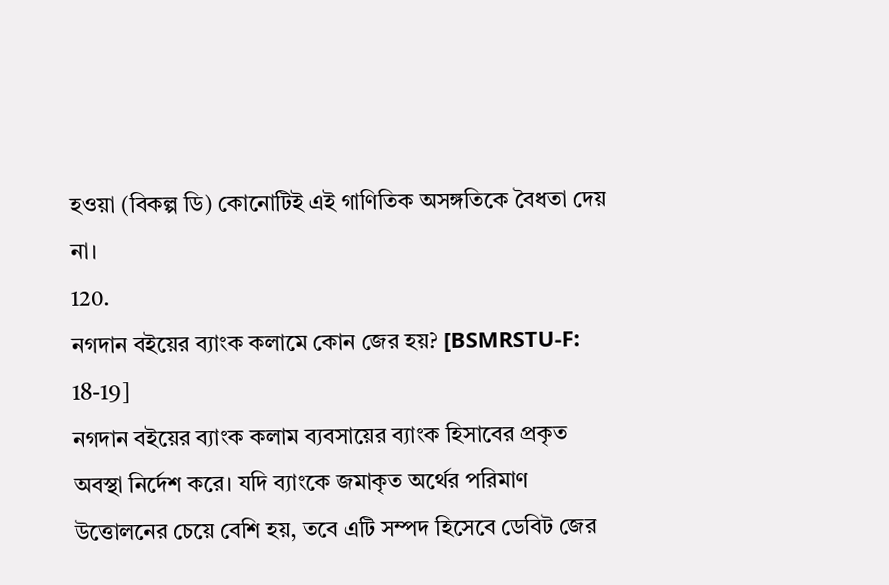হওয়া (বিকল্প ডি) কোনোটিই এই গাণিতিক অসঙ্গতিকে বৈধতা দেয় না।
120.
নগদান বইয়ের ব্যাংক কলামে কোন জের হয়? [BSMRSTU-F: 18-19]
নগদান বইয়ের ব্যাংক কলাম ব্যবসায়ের ব্যাংক হিসাবের প্রকৃত অবস্থা নির্দেশ করে। যদি ব্যাংকে জমাকৃত অর্থের পরিমাণ উত্তোলনের চেয়ে বেশি হয়, তবে এটি সম্পদ হিসেবে ডেবিট জের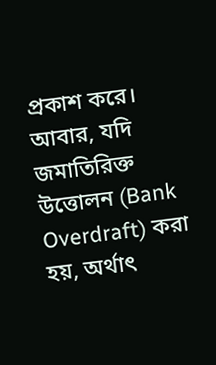প্রকাশ করে। আবার, যদি জমাতিরিক্ত উত্তোলন (Bank Overdraft) করা হয়, অর্থাৎ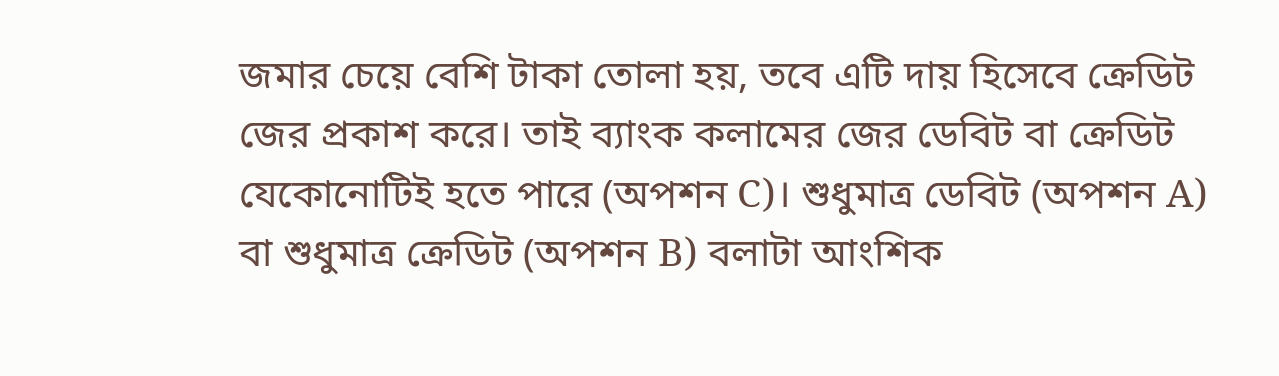জমার চেয়ে বেশি টাকা তোলা হয়, তবে এটি দায় হিসেবে ক্রেডিট জের প্রকাশ করে। তাই ব্যাংক কলামের জের ডেবিট বা ক্রেডিট যেকোনোটিই হতে পারে (অপশন C)। শুধুমাত্র ডেবিট (অপশন A) বা শুধুমাত্র ক্রেডিট (অপশন B) বলাটা আংশিক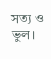সত্য ও ভুল।